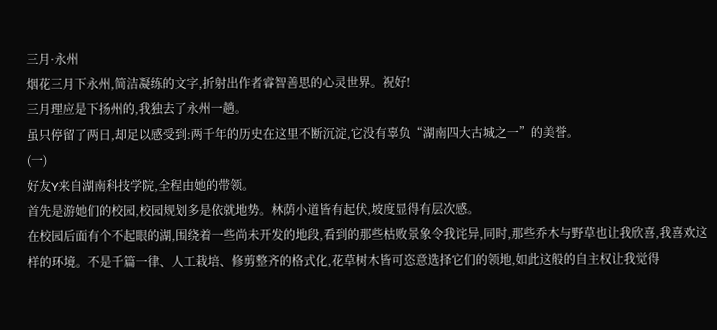三月·永州
烟花三月下永州,简洁凝练的文字,折射出作者睿智善思的心灵世界。祝好!
三月理应是下扬州的,我独去了永州一趟。
虽只停留了两日,却足以感受到:两千年的历史在这里不断沉淀,它没有辜负“湖南四大古城之一”的美誉。
(一)
好友Y来自湖南科技学院,全程由她的带领。
首先是游她们的校园,校园规划多是依就地势。林荫小道皆有起伏,坡度显得有层次感。
在校园后面有个不起眼的湖,围绕着一些尚未开发的地段,看到的那些枯败景象令我诧异,同时,那些乔木与野草也让我欣喜,我喜欢这样的环境。不是千篇一律、人工栽培、修剪整齐的格式化,花草树木皆可恣意选择它们的领地,如此这般的自主权让我觉得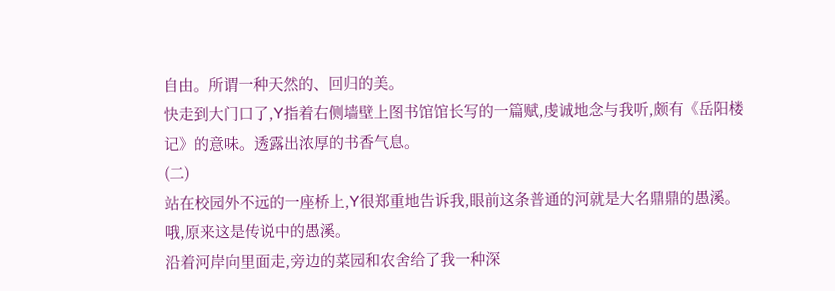自由。所谓一种天然的、回归的美。
快走到大门口了,Y指着右侧墙壁上图书馆馆长写的一篇赋,虔诚地念与我听,颇有《岳阳楼记》的意味。透露出浓厚的书香气息。
(二)
站在校园外不远的一座桥上,Y很郑重地告诉我,眼前这条普通的河就是大名鼎鼎的愚溪。
哦,原来这是传说中的愚溪。
沿着河岸向里面走,旁边的菜园和农舍给了我一种深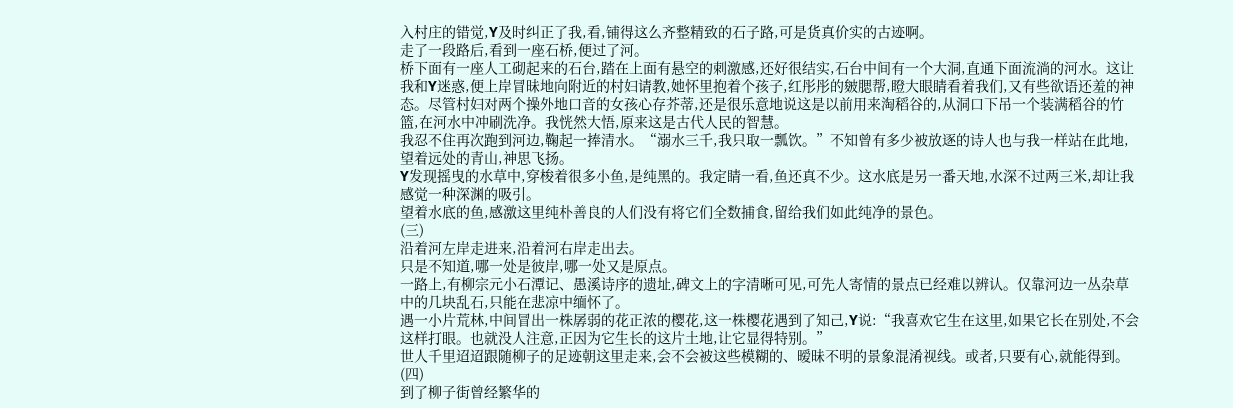入村庄的错觉,Y及时纠正了我,看,铺得这么齐整精致的石子路,可是货真价实的古迹啊。
走了一段路后,看到一座石桥,便过了河。
桥下面有一座人工砌起来的石台,踏在上面有悬空的刺激感,还好很结实,石台中间有一个大洞,直通下面流淌的河水。这让我和Y迷惑,便上岸冒昧地向附近的村妇请教,她怀里抱着个孩子,红彤彤的皴腮帮,瞪大眼睛看着我们,又有些欲语还羞的神态。尽管村妇对两个操外地口音的女孩心存芥蒂,还是很乐意地说这是以前用来淘稻谷的,从洞口下吊一个装满稻谷的竹篮,在河水中冲刷洗净。我恍然大悟,原来这是古代人民的智慧。
我忍不住再次跑到河边,鞠起一捧清水。“溺水三千,我只取一瓢饮。”不知曾有多少被放逐的诗人也与我一样站在此地,望着远处的青山,神思飞扬。
Y发现摇曳的水草中,穿梭着很多小鱼,是纯黑的。我定睛一看,鱼还真不少。这水底是另一番天地,水深不过两三米,却让我感觉一种深渊的吸引。
望着水底的鱼,感激这里纯朴善良的人们没有将它们全数捕食,留给我们如此纯净的景色。
(三)
沿着河左岸走进来,沿着河右岸走出去。
只是不知道,哪一处是彼岸,哪一处又是原点。
一路上,有柳宗元小石潭记、愚溪诗序的遗址,碑文上的字清晰可见,可先人寄情的景点已经难以辨认。仅靠河边一丛杂草中的几块乱石,只能在悲凉中缅怀了。
遇一小片荒林,中间冒出一株孱弱的花正浓的樱花,这一株樱花遇到了知己,Y说:“我喜欢它生在这里,如果它长在别处,不会这样打眼。也就没人注意,正因为它生长的这片土地,让它显得特别。”
世人千里迢迢跟随柳子的足迹朝这里走来,会不会被这些模糊的、暧昧不明的景象混淆视线。或者,只要有心,就能得到。
(四)
到了柳子街曾经繁华的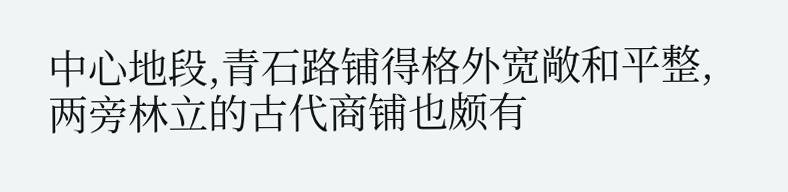中心地段,青石路铺得格外宽敞和平整,两旁林立的古代商铺也颇有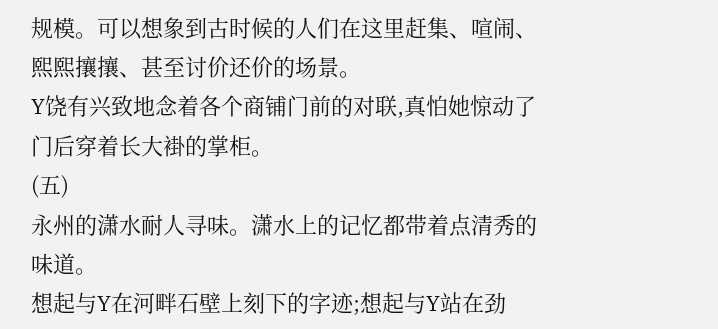规模。可以想象到古时候的人们在这里赶集、喧闹、熙熙攘攘、甚至讨价还价的场景。
Y饶有兴致地念着各个商铺门前的对联,真怕她惊动了门后穿着长大褂的掌柜。
(五)
永州的潇水耐人寻味。潇水上的记忆都带着点清秀的味道。
想起与Y在河畔石壁上刻下的字迹;想起与Y站在劲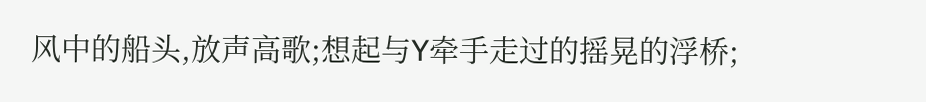风中的船头,放声高歌;想起与Y牵手走过的摇晃的浮桥;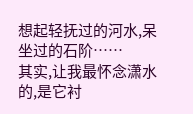想起轻抚过的河水,呆坐过的石阶……
其实,让我最怀念潇水的,是它衬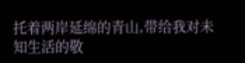托着两岸延绵的青山,带给我对未知生活的敬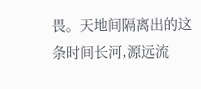畏。天地间隔离出的这条时间长河,源远流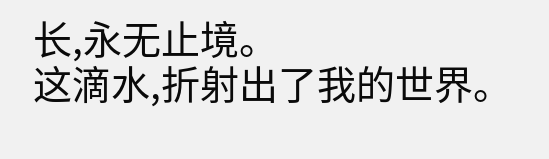长,永无止境。
这滴水,折射出了我的世界。